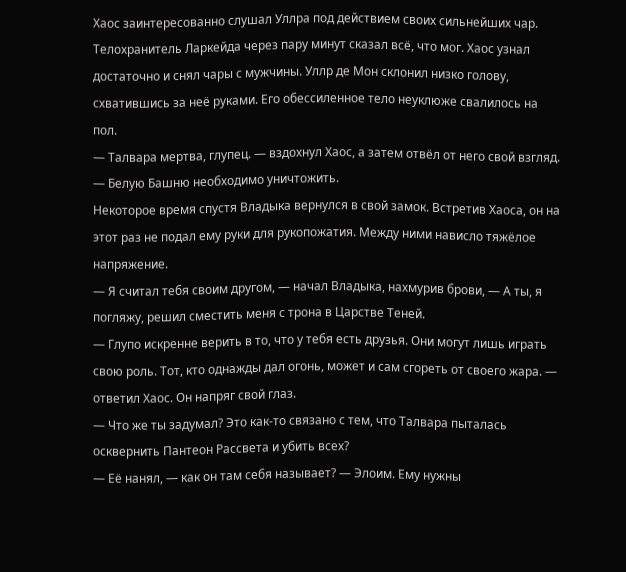Хаос заинтересованно слушал Уллра под действием своих сильнейших чар. Телохранитель Ларкейда через пару минут сказал всё, что мог. Хаос узнал достаточно и снял чары с мужчины. Уллр де Мон склонил низко голову, схватившись за неё руками. Его обессиленное тело неуклюже свалилось на пол.
— Талвара мертва, глупец. — вздохнул Хаос, а затем отвёл от него свой взгляд. — Белую Башню необходимо уничтожить.
Некоторое время спустя Владыка вернулся в свой замок. Встретив Хаоса, он на этот раз не подал ему руки для рукопожатия. Между ними нависло тяжёлое напряжение.
— Я считал тебя своим другом, — начал Владыка, нахмурив брови, — А ты, я погляжу, решил сместить меня с трона в Царстве Теней.
— Глупо искренне верить в то, что у тебя есть друзья. Они могут лишь играть свою роль. Тот, кто однажды дал огонь, может и сам сгореть от своего жара. — ответил Хаос. Он напряг свой глаз.
— Что же ты задумал? Это как-то связано с тем, что Талвара пыталась осквернить Пантеон Рассвета и убить всех?
— Её нанял, — как он там себя называет? — Элоим. Ему нужны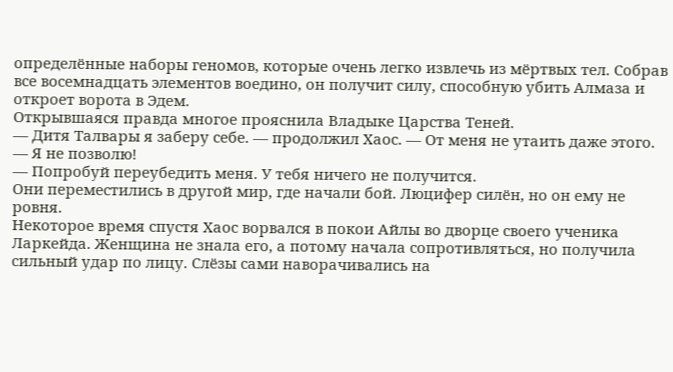определённые наборы геномов, которые очень легко извлечь из мёртвых тел. Собрав все восемнадцать элементов воедино, он получит силу, способную убить Алмаза и откроет ворота в Эдем.
Открывшаяся правда многое прояснила Владыке Царства Теней.
— Дитя Талвары я заберу себе. — продолжил Хаос. — От меня не утаить даже этого.
— Я не позволю!
— Попробуй переубедить меня. У тебя ничего не получится.
Они переместились в другой мир, где начали бой. Люцифер силён, но он ему не ровня.
Некоторое время спустя Хаос ворвался в покои Айлы во дворце своего ученика Ларкейда. Женщина не знала его, а потому начала сопротивляться, но получила сильный удар по лицу. Слёзы сами наворачивались на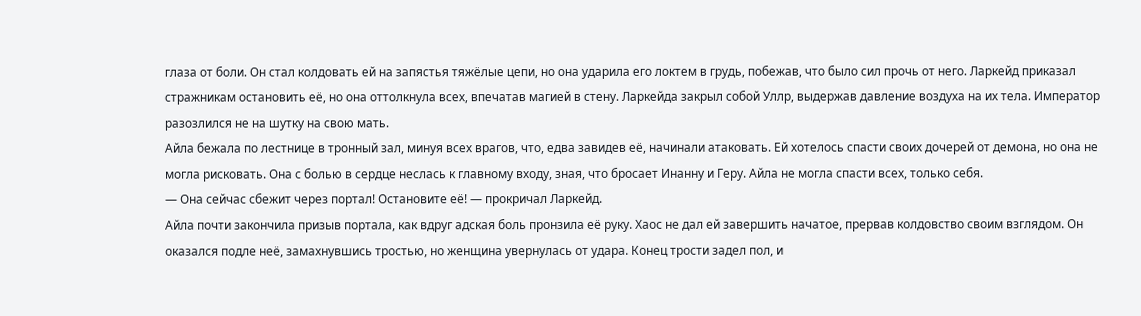глаза от боли. Он стал колдовать ей на запястья тяжёлые цепи, но она ударила его локтем в грудь, побежав, что было сил прочь от него. Ларкейд приказал стражникам остановить её, но она оттолкнула всех, впечатав магией в стену. Ларкейда закрыл собой Уллр, выдержав давление воздуха на их тела. Император разозлился не на шутку на свою мать.
Айла бежала по лестнице в тронный зал, минуя всех врагов, что, едва завидев её, начинали атаковать. Ей хотелось спасти своих дочерей от демона, но она не могла рисковать. Она с болью в сердце неслась к главному входу, зная, что бросает Инанну и Геру. Айла не могла спасти всех, только себя.
— Она сейчас сбежит через портал! Остановите её! — прокричал Ларкейд.
Айла почти закончила призыв портала, как вдруг адская боль пронзила её руку. Хаос не дал ей завершить начатое, прервав колдовство своим взглядом. Он оказался подле неё, замахнувшись тростью, но женщина увернулась от удара. Конец трости задел пол, и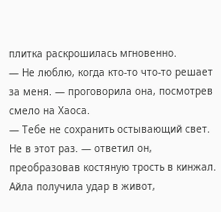плитка раскрошилась мгновенно.
— Не люблю, когда кто-то что-то решает за меня. — проговорила она, посмотрев смело на Хаоса.
— Тебе не сохранить остывающий свет. Не в этот раз. — ответил он, преобразовав костяную трость в кинжал.
Айла получила удар в живот,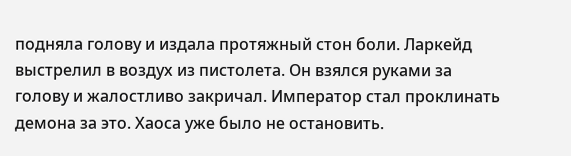подняла голову и издала протяжный стон боли. Ларкейд выстрелил в воздух из пистолета. Он взялся руками за голову и жалостливо закричал. Император стал проклинать демона за это. Хаоса уже было не остановить.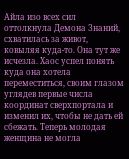Айла изо всех сил оттолкнула Демона Знаний, схватилась за живот, ковыляя куда-то. Она тут же исчезла. Хаос успел понять куда она хотела переместиться, своим глазом углядев первые числа координат сверхпортала и изменил их, чтобы не дать ей сбежать. Теперь молодая женщина не могла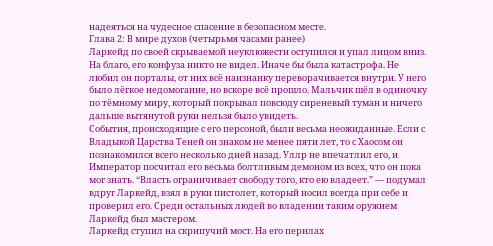надеяться на чудесное спасение в безопасном месте.
Глава 2: В мире духов (четырьмя часами ранее)
Ларкейд по своей скрываемой неуклюжести оступился и упал лицом вниз. На благо, его конфуза никто не видел. Иначе бы была катастрофа. Не любил он порталы, от них всё наизнанку переворачивается внутри. У него было лёгкое недомогание, но вскоре всё прошло. Мальчик шёл в одиночку по тёмному миру, который покрывал повсюду сиреневый туман и ничего дальше вытянутой руки нельзя было увидеть.
События, происходящие с его персоной, были весьма неожиданные. Если с Владыкой Царства Теней он знаком не менее пяти лет, то с Хаосом он познакомился всего несколько дней назад. Уллр не впечатлил его, и Император посчитал его весьма болтливым демоном из всех, что он пока мог знать. “Власть ограничивает свободу того, кто ею владеет.” — подумал вдруг Ларкейд, взял в руки пистолет, который носил всегда при себе и проверил его. Среди остальных людей во владении таким оружием Ларкейд был мастером.
Ларкейд ступил на скрипучий мост. На его перилах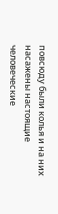повсюду были колья и на них насажены настоящие человеческие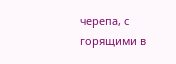черепа, с горящими в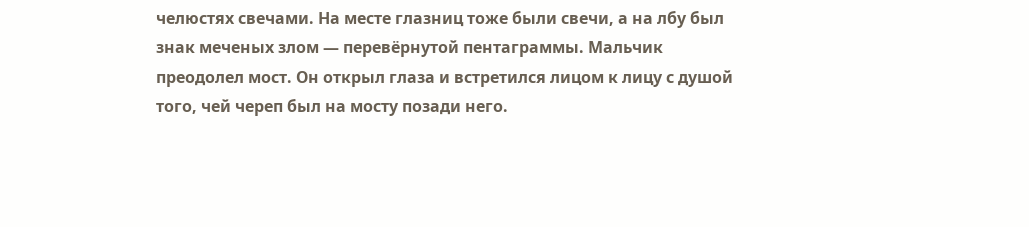челюстях свечами. На месте глазниц тоже были свечи, а на лбу был знак меченых злом — перевёрнутой пентаграммы. Мальчик преодолел мост. Он открыл глаза и встретился лицом к лицу с душой того, чей череп был на мосту позади него.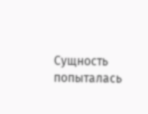Сущность попыталась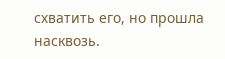схватить его, но прошла насквозь.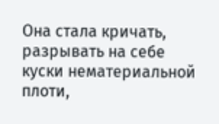Она стала кричать, разрывать на себе куски нематериальной плоти,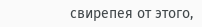свирепея от этого,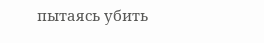пытаясь убить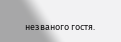незваного гостя.